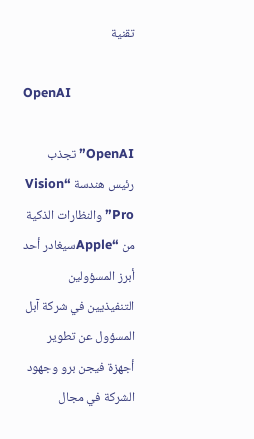تقنية

OpenAI

OpenAI” تجذب رئيس هندسة “Vision Pro” والنظارات الذكية من “Appleسيغادر أحد أبرز المسؤولين التنفيذيين في شركة آبل المسؤول عن تطوير أجهزة فيجن برو وجهود الشركة في مجال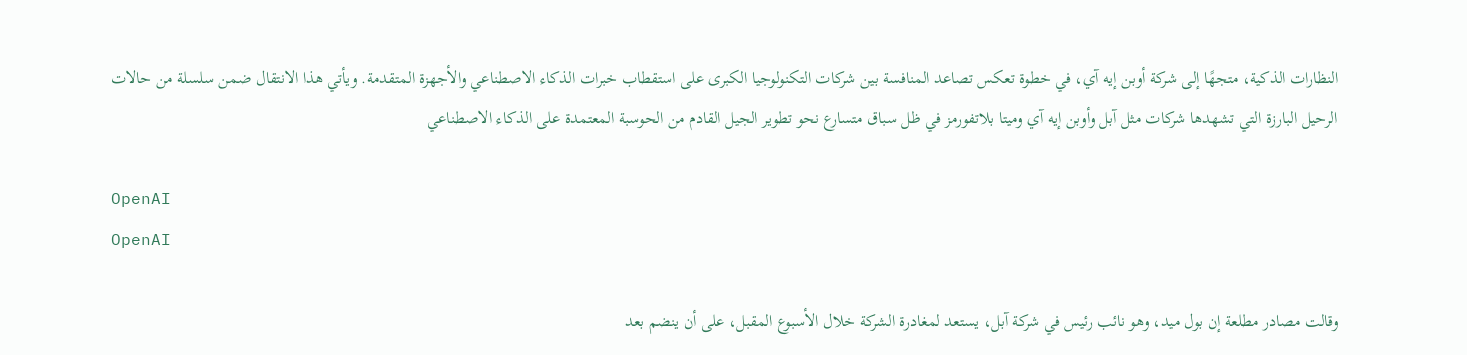النظارات الذكية، متجهًا إلى شركة أوبن إيه آي، في خطوة تعكس تصاعد المنافسة بين شركات التكنولوجيا الكبرى على استقطاب خبرات الذكاء الاصطناعي والأجهزة المتقدمة. ويأتي هذا الانتقال ضمن سلسلة من حالات الرحيل البارزة التي تشهدها شركات مثل آبل وأوبن إيه آي وميتا بلاتفورمز في ظل سباق متسارع نحو تطوير الجيل القادم من الحوسبة المعتمدة على الذكاء الاصطناعي

OpenAI
OpenAI

وقالت مصادر مطلعة إن بول ميد، وهو نائب رئيس في شركة آبل، يستعد لمغادرة الشركة خلال الأسبوع المقبل، على أن ينضم بعد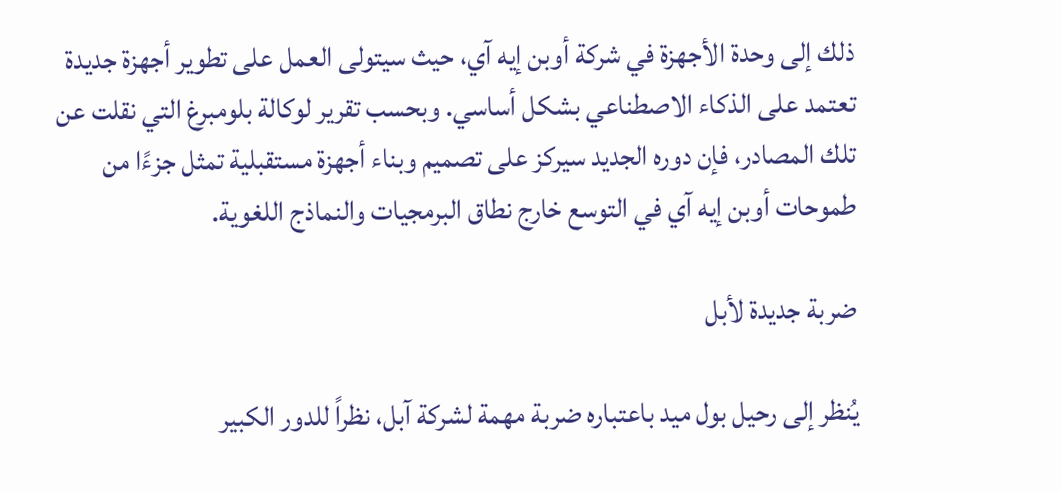ذلك إلى وحدة الأجهزة في شركة أوبن إيه آي، حيث سيتولى العمل على تطوير أجهزة جديدة تعتمد على الذكاء الاصطناعي بشكل أساسي. وبحسب تقرير لوكالة بلومبرغ التي نقلت عن تلك المصادر، فإن دوره الجديد سيركز على تصميم وبناء أجهزة مستقبلية تمثل جزءًا من طموحات أوبن إيه آي في التوسع خارج نطاق البرمجيات والنماذج اللغوية.

ضربة جديدة لأبل

يُنظر إلى رحيل بول ميد باعتباره ضربة مهمة لشركة آبل، نظراً للدور الكبير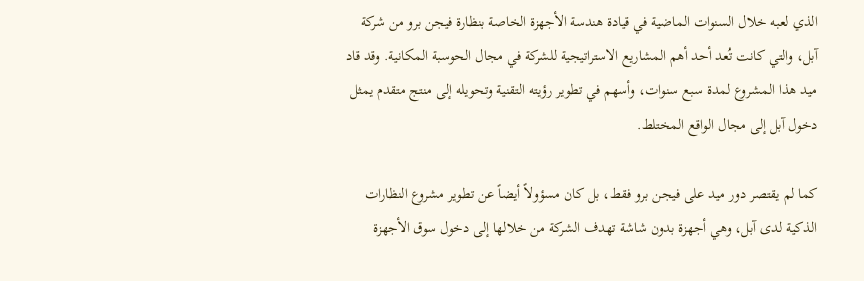الذي لعبه خلال السنوات الماضية في قيادة هندسة الأجهزة الخاصة بنظارة فيجن برو من شركة آبل، والتي كانت تُعد أحد أهم المشاريع الاستراتيجية للشركة في مجال الحوسبة المكانية. وقد قاد ميد هذا المشروع لمدة سبع سنوات، وأسهم في تطوير رؤيته التقنية وتحويله إلى منتج متقدم يمثل دخول آبل إلى مجال الواقع المختلط.

كما لم يقتصر دور ميد على فيجن برو فقط، بل كان مسؤولاً أيضاً عن تطوير مشروع النظارات الذكية لدى آبل، وهي أجهزة بدون شاشة تهدف الشركة من خلالها إلى دخول سوق الأجهزة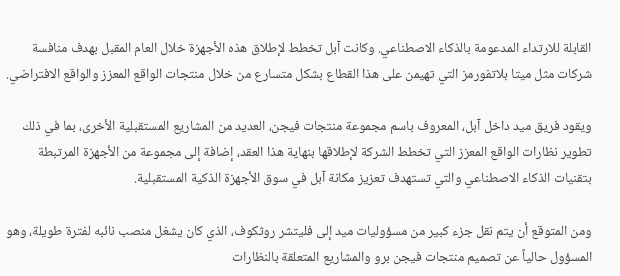القابلة للارتداء المدعومة بالذكاء الاصطناعي. وكانت آبل تخطط لإطلاق هذه الأجهزة خلال العام المقبل بهدف منافسة شركات مثل ميتا بلاتفورمز التي تهيمن على هذا القطاع بشكل متسارع من خلال منتجات الواقع المعزز والواقع الافتراضي.

ويقود فريق ميد داخل آبل، المعروف باسم مجموعة منتجات فيجن، العديد من المشاريع المستقبلية الأخرى، بما في ذلك تطوير نظارات الواقع المعزز التي تخطط الشركة لإطلاقها بنهاية هذا العقد، إضافة إلى مجموعة من الأجهزة المرتبطة بتقنيات الذكاء الاصطناعي والتي تستهدف تعزيز مكانة آبل في سوق الأجهزة الذكية المستقبلية.

ومن المتوقع أن يتم نقل جزء كبير من مسؤوليات ميد إلى فليتشر روثكوف، الذي كان يشغل منصب نائبه لفترة طويلة، وهو المسؤول حالياً عن تصميم منتجات فيجن برو والمشاريع المتعلقة بالنظارات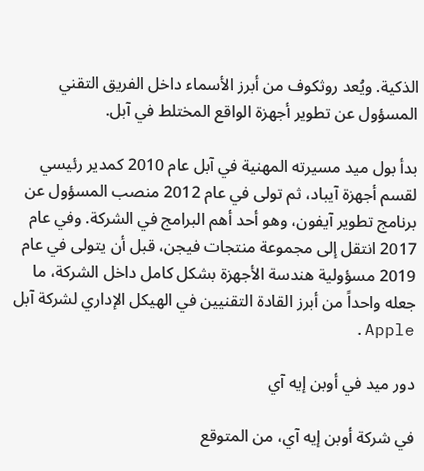الذكية. ويُعد روثكوف من أبرز الأسماء داخل الفريق التقني المسؤول عن تطوير أجهزة الواقع المختلط في آبل.

بدأ بول ميد مسيرته المهنية في آبل عام 2010 كمدير رئيسي لقسم أجهزة آيباد، ثم تولى في عام 2012 منصب المسؤول عن برنامج تطوير آيفون، وهو أحد أهم البرامج في الشركة. وفي عام 2017 انتقل إلى مجموعة منتجات فيجن، قبل أن يتولى في عام 2019 مسؤولية هندسة الأجهزة بشكل كامل داخل الشركة، ما جعله واحداً من أبرز القادة التقنيين في الهيكل الإداري لشركة آبل Apple.

دور ميد في أوبن إيه آي

في شركة أوبن إيه آي، من المتوقع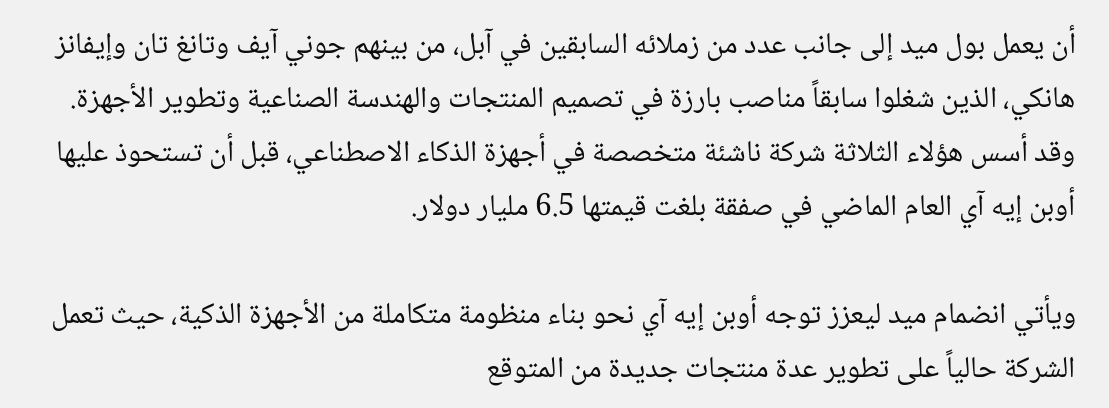أن يعمل بول ميد إلى جانب عدد من زملائه السابقين في آبل، من بينهم جوني آيف وتانغ تان وإيفانز هانكي، الذين شغلوا سابقاً مناصب بارزة في تصميم المنتجات والهندسة الصناعية وتطوير الأجهزة. وقد أسس هؤلاء الثلاثة شركة ناشئة متخصصة في أجهزة الذكاء الاصطناعي، قبل أن تستحوذ عليها أوبن إيه آي العام الماضي في صفقة بلغت قيمتها 6.5 مليار دولار.

ويأتي انضمام ميد ليعزز توجه أوبن إيه آي نحو بناء منظومة متكاملة من الأجهزة الذكية، حيث تعمل الشركة حالياً على تطوير عدة منتجات جديدة من المتوقع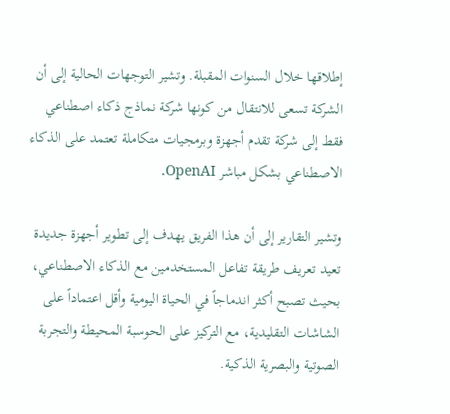إطلاقها خلال السنوات المقبلة. وتشير التوجهات الحالية إلى أن الشركة تسعى للانتقال من كونها شركة نماذج ذكاء اصطناعي فقط إلى شركة تقدم أجهزة وبرمجيات متكاملة تعتمد على الذكاء الاصطناعي بشكل مباشر OpenAI.

وتشير التقارير إلى أن هذا الفريق يهدف إلى تطوير أجهزة جديدة تعيد تعريف طريقة تفاعل المستخدمين مع الذكاء الاصطناعي، بحيث تصبح أكثر اندماجاً في الحياة اليومية وأقل اعتماداً على الشاشات التقليدية، مع التركيز على الحوسبة المحيطة والتجربة الصوتية والبصرية الذكية.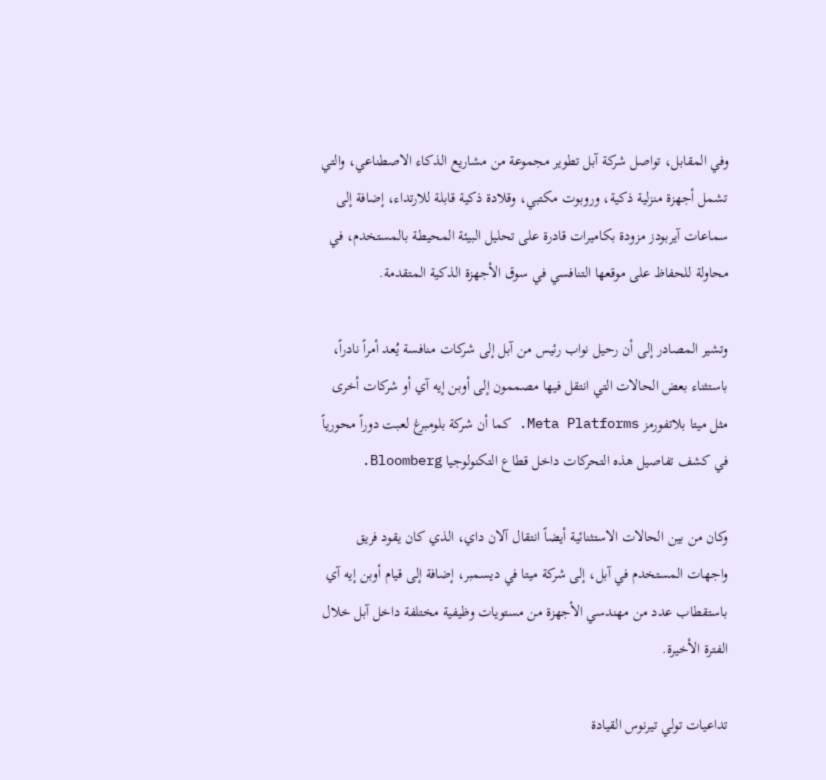وفي المقابل، تواصل شركة آبل تطوير مجموعة من مشاريع الذكاء الاصطناعي، والتي تشمل أجهزة منزلية ذكية، وروبوت مكتبي، وقلادة ذكية قابلة للارتداء، إضافة إلى سماعات آيربودز مزودة بكاميرات قادرة على تحليل البيئة المحيطة بالمستخدم، في محاولة للحفاظ على موقعها التنافسي في سوق الأجهزة الذكية المتقدمة.

وتشير المصادر إلى أن رحيل نواب رئيس من آبل إلى شركات منافسة يُعد أمراً نادراً، باستثناء بعض الحالات التي انتقل فيها مصممون إلى أوبن إيه آي أو شركات أخرى مثل ميتا بلاتفورمز Meta Platforms. كما أن شركة بلومبرغ لعبت دوراً محورياً في كشف تفاصيل هذه التحركات داخل قطاع التكنولوجيا Bloomberg.

وكان من بين الحالات الاستثنائية أيضاً انتقال آلان داي، الذي كان يقود فريق واجهات المستخدم في آبل، إلى شركة ميتا في ديسمبر، إضافة إلى قيام أوبن إيه آي باستقطاب عدد من مهندسي الأجهزة من مستويات وظيفية مختلفة داخل آبل خلال الفترة الأخيرة.

تداعيات تولي تيرنوس القيادة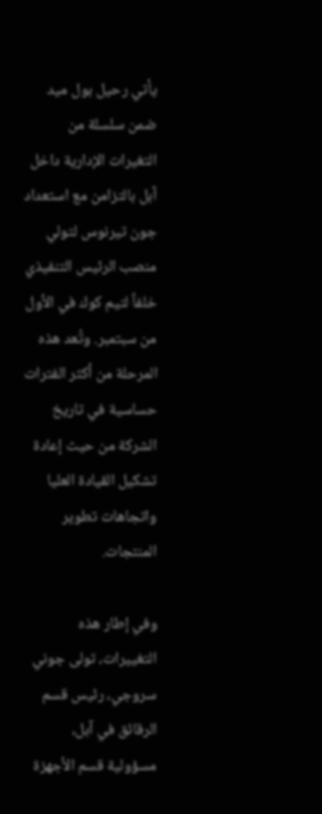يأتي رحيل بول ميد ضمن سلسلة من التغيرات الإدارية داخل آبل بالتزامن مع استعداد جون تيرنوس لتولي منصب الرئيس التنفيذي خلفاً لتيم كوك في الأول من سبتمبر. وتُعد هذه المرحلة من أكثر الفترات حساسية في تاريخ الشركة من حيث إعادة تشكيل القيادة العليا واتجاهات تطوير المنتجات.

وفي إطار هذه التغييرات، تولى جوني سروجي، رئيس قسم الرقائق في آبل، مسؤولية قسم الأجهزة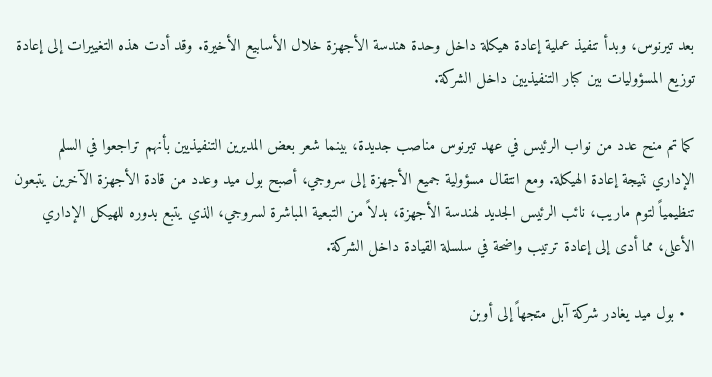بعد تيرنوس، وبدأ تنفيذ عملية إعادة هيكلة داخل وحدة هندسة الأجهزة خلال الأسابيع الأخيرة. وقد أدت هذه التغييرات إلى إعادة توزيع المسؤوليات بين كبار التنفيذيين داخل الشركة.

كما تم منح عدد من نواب الرئيس في عهد تيرنوس مناصب جديدة، بينما شعر بعض المديرين التنفيذيين بأنهم تراجعوا في السلم الإداري نتيجة إعادة الهيكلة. ومع انتقال مسؤولية جميع الأجهزة إلى سروجي، أصبح بول ميد وعدد من قادة الأجهزة الآخرين يتبعون تنظيمياً لتوم ماريب، نائب الرئيس الجديد لهندسة الأجهزة، بدلاً من التبعية المباشرة لسروجي، الذي يتبع بدوره للهيكل الإداري الأعلى، مما أدى إلى إعادة ترتيب واضحة في سلسلة القيادة داخل الشركة.

  • بول ميد يغادر شركة آبل متجهاً إلى أوبن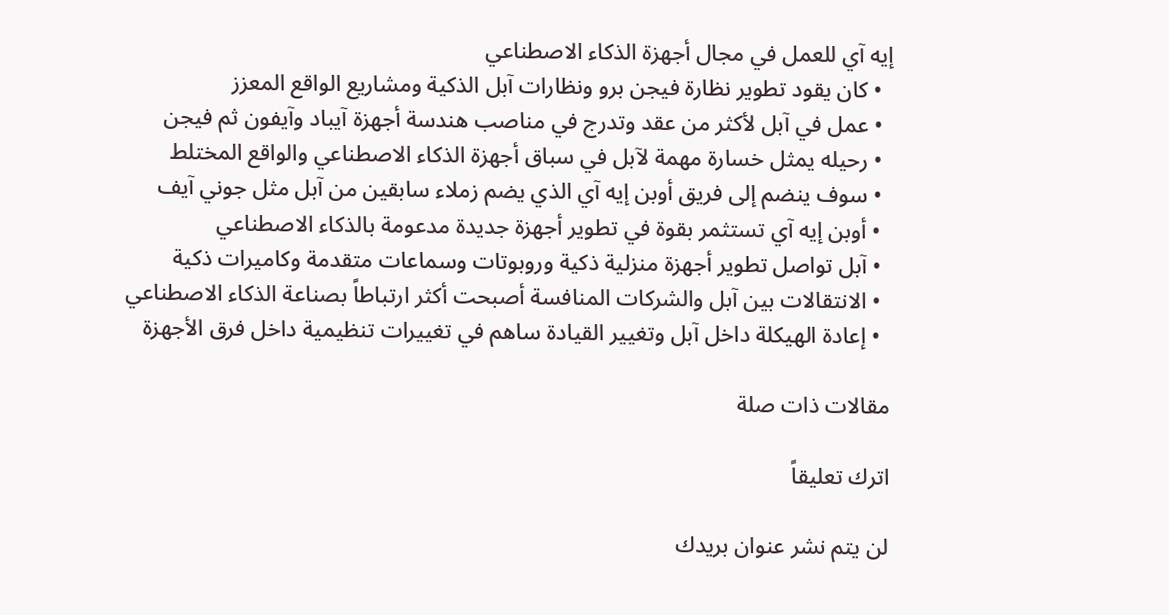إيه آي للعمل في مجال أجهزة الذكاء الاصطناعي
  • كان يقود تطوير نظارة فيجن برو ونظارات آبل الذكية ومشاريع الواقع المعزز
  • عمل في آبل لأكثر من عقد وتدرج في مناصب هندسة أجهزة آيباد وآيفون ثم فيجن
  • رحيله يمثل خسارة مهمة لآبل في سباق أجهزة الذكاء الاصطناعي والواقع المختلط
  • سوف ينضم إلى فريق أوبن إيه آي الذي يضم زملاء سابقين من آبل مثل جوني آيف
  • أوبن إيه آي تستثمر بقوة في تطوير أجهزة جديدة مدعومة بالذكاء الاصطناعي
  • آبل تواصل تطوير أجهزة منزلية ذكية وروبوتات وسماعات متقدمة وكاميرات ذكية
  • الانتقالات بين آبل والشركات المنافسة أصبحت أكثر ارتباطاً بصناعة الذكاء الاصطناعي
  • إعادة الهيكلة داخل آبل وتغيير القيادة ساهم في تغييرات تنظيمية داخل فرق الأجهزة

مقالات ذات صلة

اترك تعليقاً

لن يتم نشر عنوان بريدك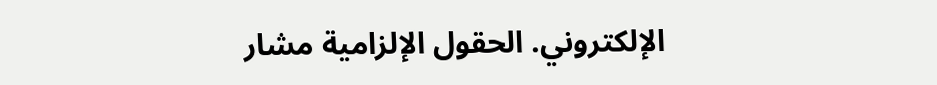الإلكتروني. الحقول الإلزامية مشار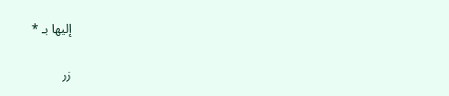إليها بـ *

زر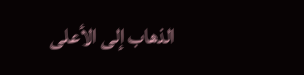الذهاب إلى الأعلى